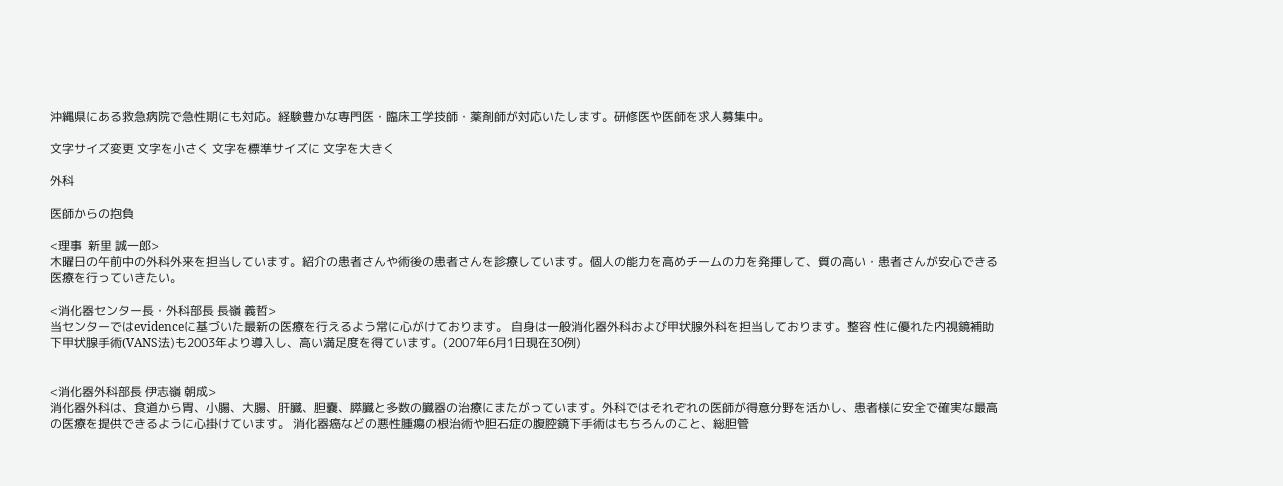沖縄県にある救急病院で急性期にも対応。経験豊かな専門医・臨床工学技師・薬剤師が対応いたします。研修医や医師を求人募集中。

文字サイズ変更 文字を小さく 文字を標準サイズに 文字を大きく

外科

医師からの抱負

<理事  新里 誠一郎>
木曜日の午前中の外科外来を担当しています。紹介の患者さんや術後の患者さんを診療しています。個人の能力を高めチームの力を発揮して、質の高い・患者さんが安心できる医療を行っていきたい。

<消化器センター長・外科部長 長嶺 義哲>
当センターではevidenceに基づいた最新の医療を行えるよう常に心がけております。 自身は一般消化器外科および甲状腺外科を担当しております。整容 性に優れた内視鏡補助下甲状腺手術(VANS法)も2003年より導入し、高い満足度を得ています。(2007年6月1日現在30例)


<消化器外科部長 伊志嶺 朝成>
消化器外科は、食道から胃、小腸、大腸、肝臓、胆嚢、膵臓と多数の臓器の治療にまたがっています。外科ではそれぞれの医師が得意分野を活かし、患者様に安全で確実な最高の医療を提供できるように心掛けています。 消化器癌などの悪性腫瘍の根治術や胆石症の腹腔鏡下手術はもちろんのこと、総胆管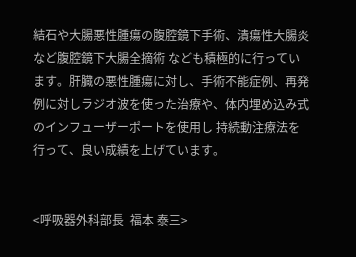結石や大腸悪性腫瘍の腹腔鏡下手術、潰瘍性大腸炎など腹腔鏡下大腸全摘術 なども積極的に行っています。肝臓の悪性腫瘍に対し、手術不能症例、再発例に対しラジオ波を使った治療や、体内埋め込み式のインフューザーポートを使用し 持続動注療法を行って、良い成績を上げています。


<呼吸器外科部長  福本 泰三>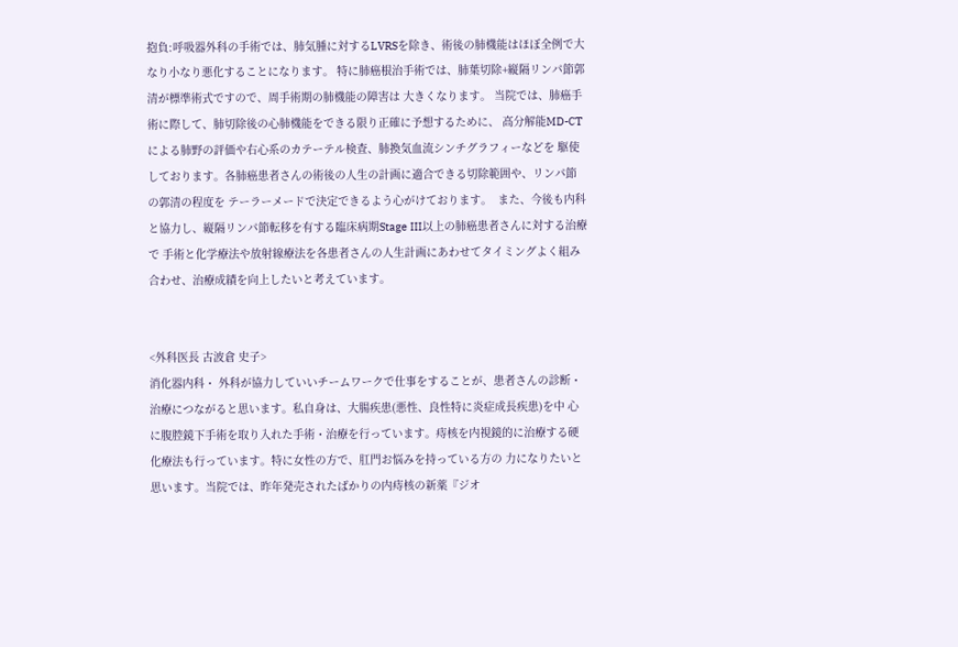抱負:呼吸器外科の手術では、肺気腫に対するLVRSを除き、術後の肺機能はほぼ全例で大なり小なり悪化することになります。 特に肺癌根治手術では、肺葉切除+縦隔リンパ節郭清が標準術式ですので、周手術期の肺機能の障害は 大きくなります。 当院では、肺癌手術に際して、肺切除後の心肺機能をできる限り正確に予想するために、 高分解能MD-CTによる肺野の評価や右心系のカテーテル検査、肺換気血流シンチグラフィーなどを 駆使しております。各肺癌患者さんの術後の人生の計画に適合できる切除範囲や、リンパ節の郭清の程度を テーラーメードで決定できるよう心がけております。  また、今後も内科と協力し、縦隔リンパ節転移を有する臨床病期Stage III以上の肺癌患者さんに対する治療で 手術と化学療法や放射線療法を各患者さんの人生計画にあわせてタイミングよく組み合わせ、治療成績を向上したいと考えています。


<外科医長 古波倉 史子>
消化器内科・ 外科が協力していいチームワークで仕事をすることが、患者さんの診断・治療につながると思います。私自身は、大腸疾患(悪性、良性特に炎症成長疾患)を中 心に腹腔鏡下手術を取り入れた手術・治療を行っています。痔核を内視鏡的に治療する硬化療法も行っています。特に女性の方で、肛門お悩みを持っている方の 力になりたいと思います。当院では、昨年発売されたばかりの内痔核の新薬『ジオ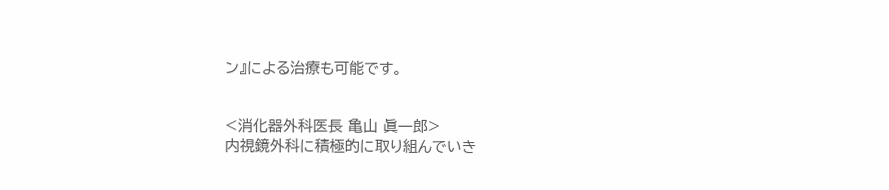ン』による治療も可能です。


<消化器外科医長 亀山 眞一郎>
内視鏡外科に積極的に取り組んでいき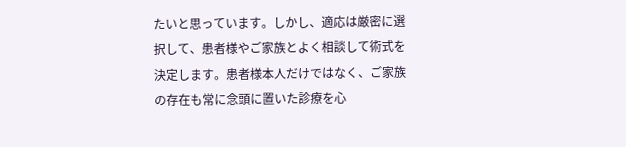たいと思っています。しかし、適応は厳密に選択して、患者様やご家族とよく相談して術式を決定します。患者様本人だけではなく、ご家族の存在も常に念頭に置いた診療を心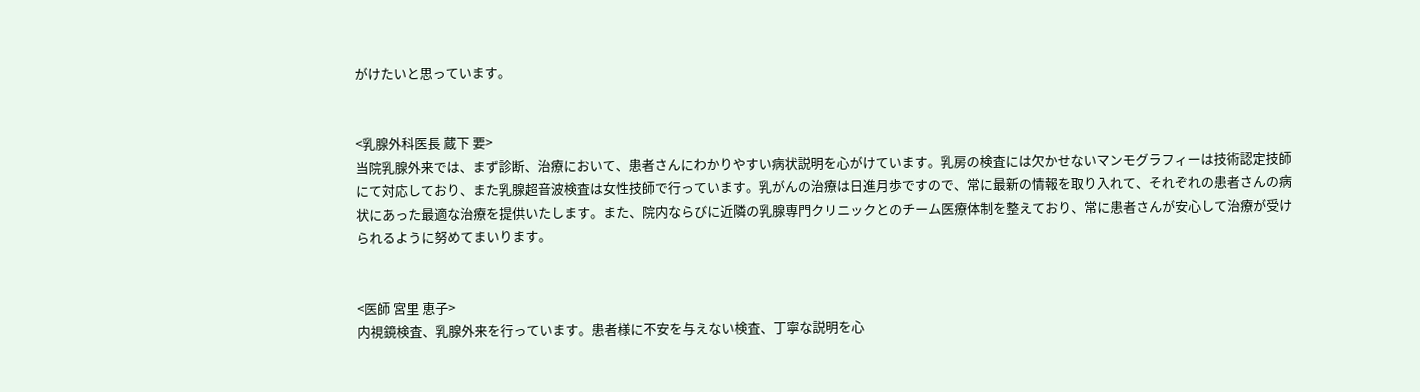がけたいと思っています。


<乳腺外科医長 蔵下 要>
当院乳腺外来では、まず診断、治療において、患者さんにわかりやすい病状説明を心がけています。乳房の検査には欠かせないマンモグラフィーは技術認定技師にて対応しており、また乳腺超音波検査は女性技師で行っています。乳がんの治療は日進月歩ですので、常に最新の情報を取り入れて、それぞれの患者さんの病状にあった最適な治療を提供いたします。また、院内ならびに近隣の乳腺専門クリニックとのチーム医療体制を整えており、常に患者さんが安心して治療が受けられるように努めてまいります。


<医師 宮里 恵子>
内視鏡検査、乳腺外来を行っています。患者様に不安を与えない検査、丁寧な説明を心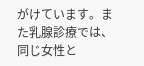がけています。また乳腺診療では、同じ女性と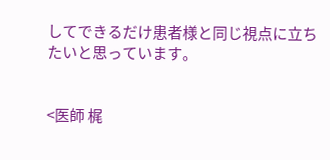してできるだけ患者様と同じ視点に立ちたいと思っています。


<医師 梶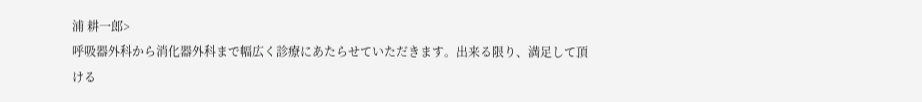浦 耕一郎>
呼吸器外科から消化器外科まで幅広く診療にあたらせていただきます。出来る限り、満足して頂ける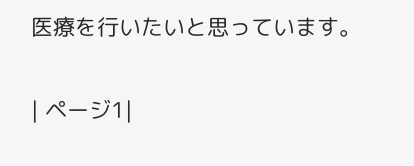医療を行いたいと思っています。

| ページ1|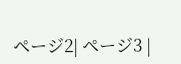ページ2| ページ3 |